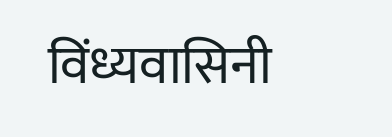विंध्यवासिनी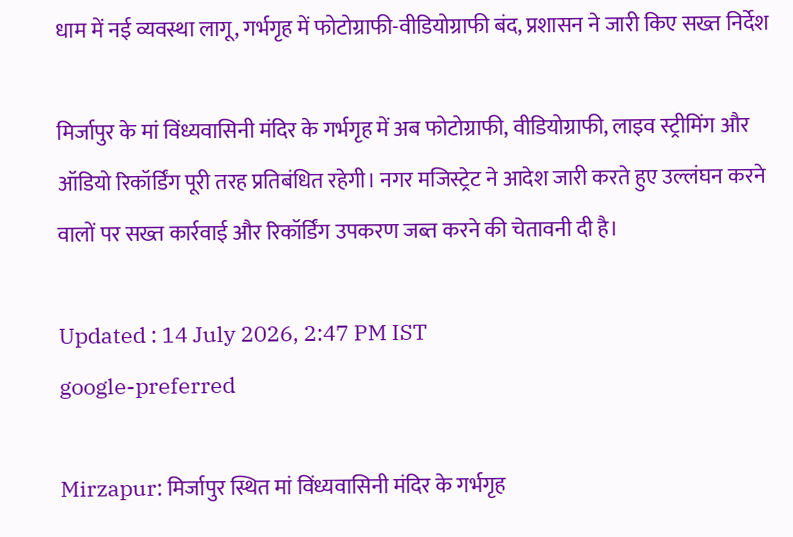धाम में नई व्यवस्था लागू, गर्भगृह में फोटोग्राफी-वीडियोग्राफी बंद, प्रशासन ने जारी किए सख्त निर्देश

मिर्जापुर के मां विंध्यवासिनी मंदिर के गर्भगृह में अब फोटोग्राफी, वीडियोग्राफी, लाइव स्ट्रीमिंग और ऑडियो रिकॉर्डिंग पूरी तरह प्रतिबंधित रहेगी। नगर मजिस्ट्रेट ने आदेश जारी करते हुए उल्लंघन करने वालों पर सख्त कार्रवाई और रिकॉर्डिंग उपकरण जब्त करने की चेतावनी दी है।

Updated : 14 July 2026, 2:47 PM IST
google-preferred

Mirzapur: मिर्जापुर स्थित मां विंध्यवासिनी मंदिर के गर्भगृह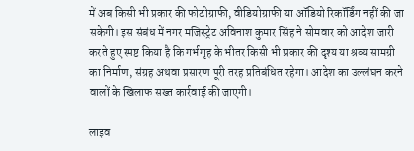में अब किसी भी प्रकार की फोटोग्राफी, वीडियोग्राफी या ऑडियो रिकॉर्डिंग नहीं की जा सकेगी। इस संबंध में नगर मजिस्ट्रेट अविनाश कुमार सिंह ने सोमवार को आदेश जारी करते हुए स्पष्ट किया है कि गर्भगृह के भीतर किसी भी प्रकार की दृश्य या श्रव्य सामग्री का निर्माण, संग्रह अथवा प्रसारण पूरी तरह प्रतिबंधित रहेगा। आदेश का उल्लंघन करने वालों के खिलाफ सख्त कार्रवाई की जाएगी।

लाइव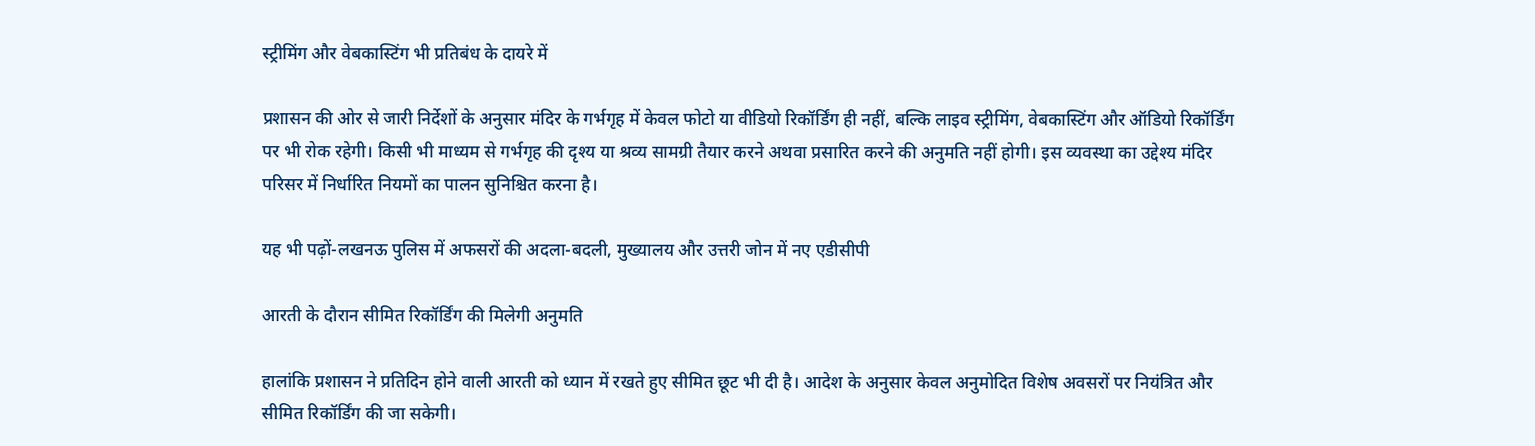स्ट्रीमिंग और वेबकास्टिंग भी प्रतिबंध के दायरे में

प्रशासन की ओर से जारी निर्देशों के अनुसार मंदिर के गर्भगृह में केवल फोटो या वीडियो रिकॉर्डिंग ही नहीं, बल्कि लाइव स्ट्रीमिंग, वेबकास्टिंग और ऑडियो रिकॉर्डिंग पर भी रोक रहेगी। किसी भी माध्यम से गर्भगृह की दृश्य या श्रव्य सामग्री तैयार करने अथवा प्रसारित करने की अनुमति नहीं होगी। इस व्यवस्था का उद्देश्य मंदिर परिसर में निर्धारित नियमों का पालन सुनिश्चित करना है।

यह भी पढ़ों-लखनऊ पुलिस में अफसरों की अदला-बदली, मुख्यालय और उत्तरी जोन में नए एडीसीपी

आरती के दौरान सीमित रिकॉर्डिंग की मिलेगी अनुमति

हालांकि प्रशासन ने प्रतिदिन होने वाली आरती को ध्यान में रखते हुए सीमित छूट भी दी है। आदेश के अनुसार केवल अनुमोदित विशेष अवसरों पर नियंत्रित और सीमित रिकॉर्डिंग की जा सकेगी।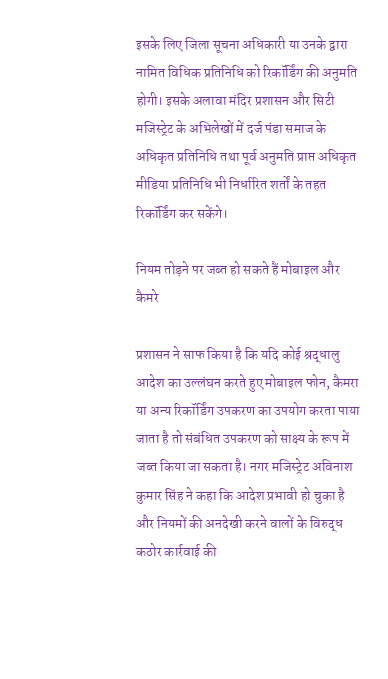इसके लिए जिला सूचना अधिकारी या उनके द्वारा नामित विधिक प्रतिनिधि को रिकॉर्डिंग की अनुमति होगी। इसके अलावा मंदिर प्रशासन और सिटी मजिस्ट्रेट के अभिलेखों में दर्ज पंडा समाज के अधिकृत प्रतिनिधि तथा पूर्व अनुमति प्राप्त अधिकृत मीडिया प्रतिनिधि भी निर्धारित शर्तों के तहत रिकॉर्डिंग कर सकेंगे।

नियम तोड़ने पर जब्त हो सकते हैं मोबाइल और कैमरे

प्रशासन ने साफ किया है कि यदि कोई श्रद्धालु आदेश का उल्लंघन करते हुए मोबाइल फोन, कैमरा या अन्य रिकॉर्डिंग उपकरण का उपयोग करता पाया जाता है तो संबंधित उपकरण को साक्ष्य के रूप में जब्त किया जा सकता है। नगर मजिस्ट्रेट अविनाश कुमार सिंह ने कहा कि आदेश प्रभावी हो चुका है और नियमों की अनदेखी करने वालों के विरुद्ध कठोर कार्रवाई की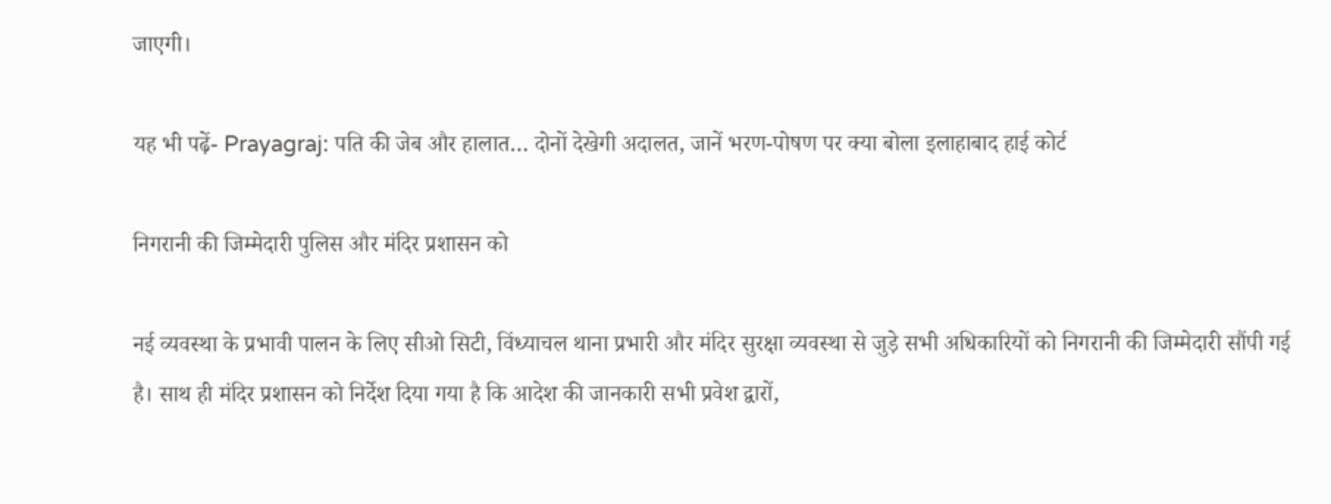जाएगी।

यह भी पढ़ें- Prayagraj: पति की जेब और हालात… दोनों देखेगी अदालत, जानें भरण-पोषण पर क्या बोला इलाहाबाद हाई कोर्ट

निगरानी की जिम्मेदारी पुलिस और मंदिर प्रशासन को

नई व्यवस्था के प्रभावी पालन के लिए सीओ सिटी, विंध्याचल थाना प्रभारी और मंदिर सुरक्षा व्यवस्था से जुड़े सभी अधिकारियों को निगरानी की जिम्मेदारी सौंपी गई है। साथ ही मंदिर प्रशासन को निर्देश दिया गया है कि आदेश की जानकारी सभी प्रवेश द्वारों,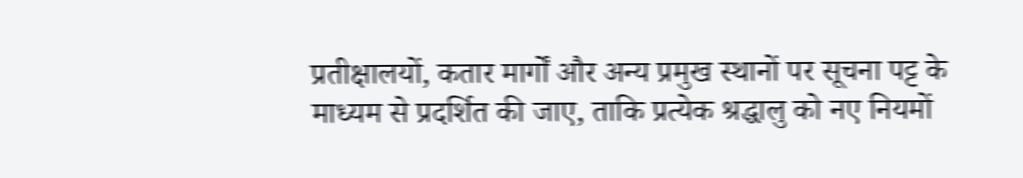प्रतीक्षालयों, कतार मार्गों और अन्य प्रमुख स्थानों पर सूचना पट्ट के माध्यम से प्रदर्शित की जाए, ताकि प्रत्येक श्रद्धालु को नए नियमों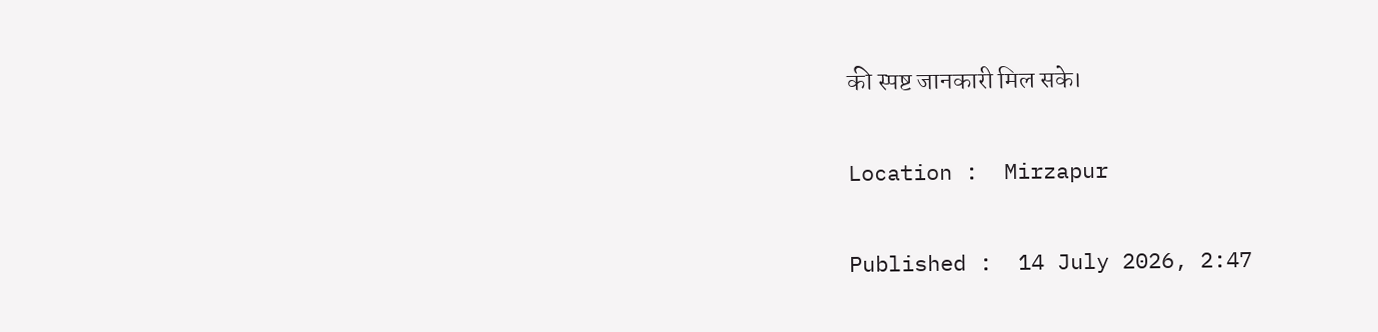की स्पष्ट जानकारी मिल सके।

Location :  Mirzapur

Published :  14 July 2026, 2:47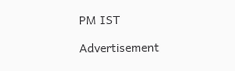PM IST

Advertisement